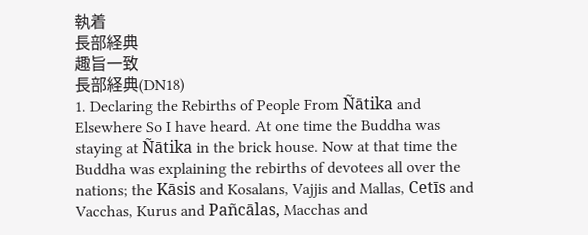執着
長部経典
趣旨一致
長部経典(DN18)
1. Declaring the Rebirths of People From Ñātika and Elsewhere So I have heard. At one time the Buddha was staying at Ñātika in the brick house. Now at that time the Buddha was explaining the rebirths of devotees all over the nations; the Kāsis and Kosalans, Vajjis and Mallas, Cetīs and Vacchas, Kurus and Pañcālas, Macchas and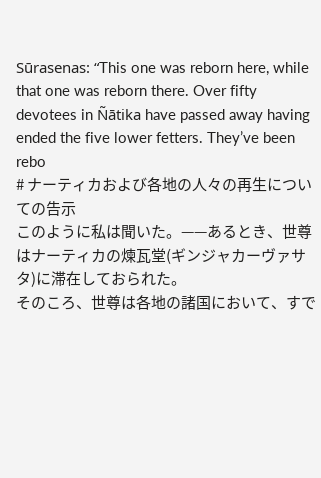Sūrasenas: “This one was reborn here, while that one was reborn there. Over fifty devotees in Ñātika have passed away having ended the five lower fetters. They’ve been rebo
# ナーティカおよび各地の人々の再生についての告示
このように私は聞いた。——あるとき、世尊はナーティカの煉瓦堂(ギンジャカーヴァサタ)に滞在しておられた。
そのころ、世尊は各地の諸国において、すで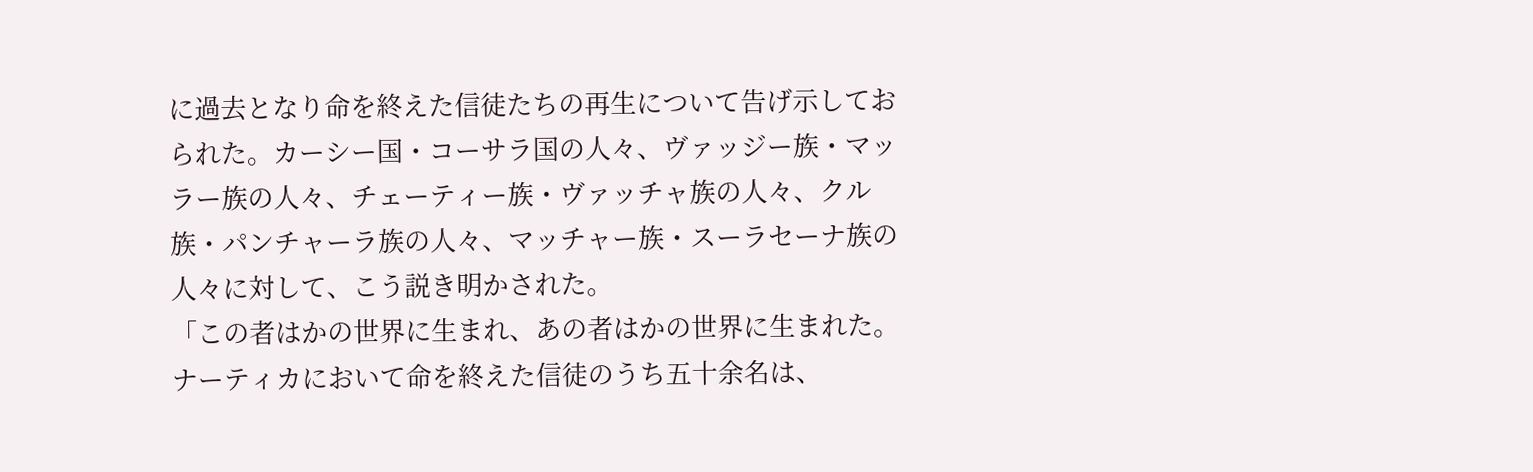に過去となり命を終えた信徒たちの再生について告げ示しておられた。カーシー国・コーサラ国の人々、ヴァッジー族・マッラー族の人々、チェーティー族・ヴァッチャ族の人々、クル族・パンチャーラ族の人々、マッチャー族・スーラセーナ族の人々に対して、こう説き明かされた。
「この者はかの世界に生まれ、あの者はかの世界に生まれた。ナーティカにおいて命を終えた信徒のうち五十余名は、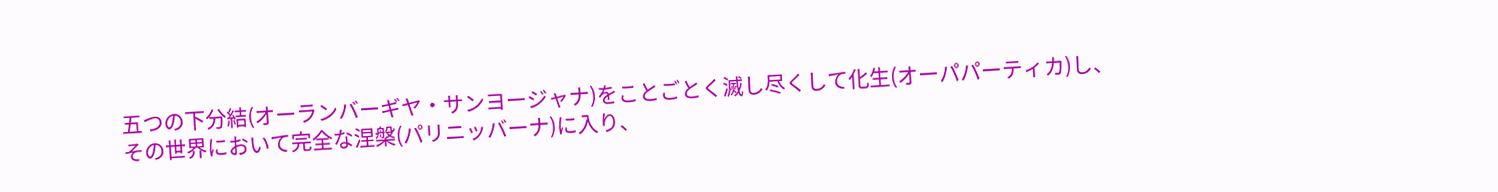五つの下分結(オーランバーギヤ・サンヨージャナ)をことごとく滅し尽くして化生(オーパパーティカ)し、その世界において完全な涅槃(パリニッバーナ)に入り、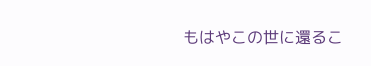もはやこの世に還るこ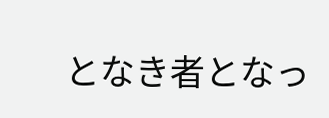となき者となっ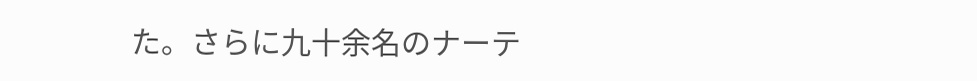た。さらに九十余名のナーテ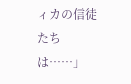ィカの信徒たちは……」